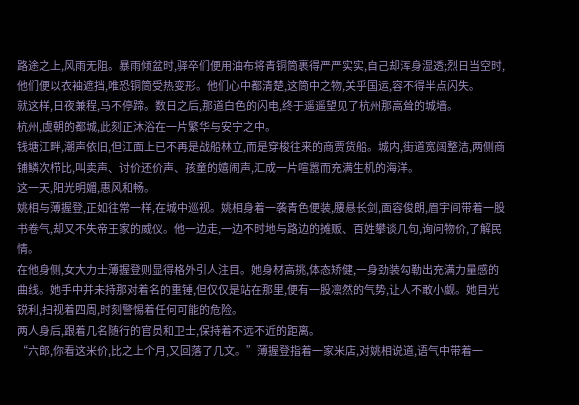路途之上,风雨无阻。暴雨倾盆时,驿卒们便用油布将青铜筒裹得严严实实,自己却浑身湿透;烈日当空时,他们便以衣袖遮挡,唯恐铜筒受热变形。他们心中都清楚,这筒中之物,关乎国运,容不得半点闪失。
就这样,日夜兼程,马不停蹄。数日之后,那道白色的闪电,终于遥遥望见了杭州那高耸的城墙。
杭州,虞朝的都城,此刻正沐浴在一片繁华与安宁之中。
钱塘江畔,潮声依旧,但江面上已不再是战船林立,而是穿梭往来的商贾货船。城内,街道宽阔整洁,两侧商铺鳞次栉比,叫卖声、讨价还价声、孩童的嬉闹声,汇成一片喧嚣而充满生机的海洋。
这一天,阳光明媚,惠风和畅。
姚相与薄握登,正如往常一样,在城中巡视。姚相身着一袭青色便装,腰悬长剑,面容俊朗,眉宇间带着一股书卷气,却又不失帝王家的威仪。他一边走,一边不时地与路边的摊贩、百姓攀谈几句,询问物价,了解民情。
在他身侧,女大力士薄握登则显得格外引人注目。她身材高挑,体态矫健,一身劲装勾勒出充满力量感的曲线。她手中并未持那对着名的重锤,但仅仅是站在那里,便有一股凛然的气势,让人不敢小觑。她目光锐利,扫视着四周,时刻警惕着任何可能的危险。
两人身后,跟着几名随行的官员和卫士,保持着不远不近的距离。
“六郎,你看这米价,比之上个月,又回落了几文。”薄握登指着一家米店,对姚相说道,语气中带着一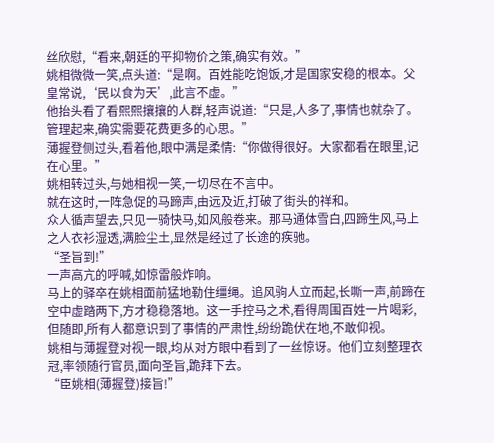丝欣慰,“看来,朝廷的平抑物价之策,确实有效。”
姚相微微一笑,点头道:“是啊。百姓能吃饱饭,才是国家安稳的根本。父皇常说,‘民以食为天’,此言不虚。”
他抬头看了看熙熙攘攘的人群,轻声说道:“只是,人多了,事情也就杂了。管理起来,确实需要花费更多的心思。”
薄握登侧过头,看着他,眼中满是柔情:“你做得很好。大家都看在眼里,记在心里。”
姚相转过头,与她相视一笑,一切尽在不言中。
就在这时,一阵急促的马蹄声,由远及近,打破了街头的祥和。
众人循声望去,只见一骑快马,如风般卷来。那马通体雪白,四蹄生风,马上之人衣衫湿透,满脸尘土,显然是经过了长途的疾驰。
“圣旨到!”
一声高亢的呼喊,如惊雷般炸响。
马上的驿卒在姚相面前猛地勒住缰绳。追风驹人立而起,长嘶一声,前蹄在空中虚踏两下,方才稳稳落地。这一手控马之术,看得周围百姓一片喝彩,但随即,所有人都意识到了事情的严肃性,纷纷跪伏在地,不敢仰视。
姚相与薄握登对视一眼,均从对方眼中看到了一丝惊讶。他们立刻整理衣冠,率领随行官员,面向圣旨,跪拜下去。
“臣姚相(薄握登)接旨!”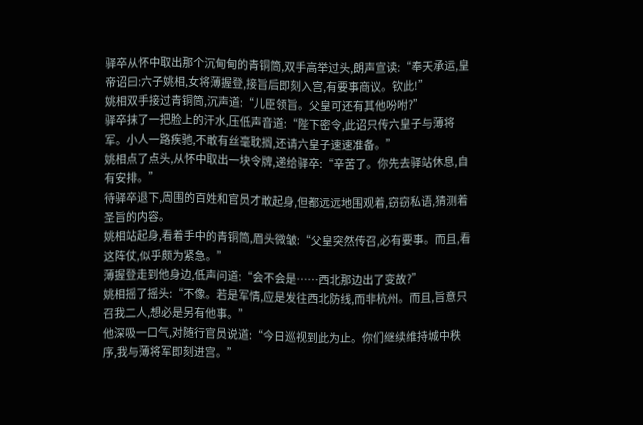驿卒从怀中取出那个沉甸甸的青铜筒,双手高举过头,朗声宣读:“奉天承运,皇帝诏曰:六子姚相,女将薄握登,接旨后即刻入宫,有要事商议。钦此!”
姚相双手接过青铜筒,沉声道:“儿臣领旨。父皇可还有其他吩咐?”
驿卒抹了一把脸上的汗水,压低声音道:“陛下密令,此诏只传六皇子与薄将军。小人一路疾驰,不敢有丝毫耽搁,还请六皇子速速准备。”
姚相点了点头,从怀中取出一块令牌,递给驿卒:“辛苦了。你先去驿站休息,自有安排。”
待驿卒退下,周围的百姓和官员才敢起身,但都远远地围观着,窃窃私语,猜测着圣旨的内容。
姚相站起身,看着手中的青铜筒,眉头微皱:“父皇突然传召,必有要事。而且,看这阵仗,似乎颇为紧急。”
薄握登走到他身边,低声问道:“会不会是……西北那边出了变故?”
姚相摇了摇头:“不像。若是军情,应是发往西北防线,而非杭州。而且,旨意只召我二人,想必是另有他事。”
他深吸一口气,对随行官员说道:“今日巡视到此为止。你们继续维持城中秩序,我与薄将军即刻进宫。”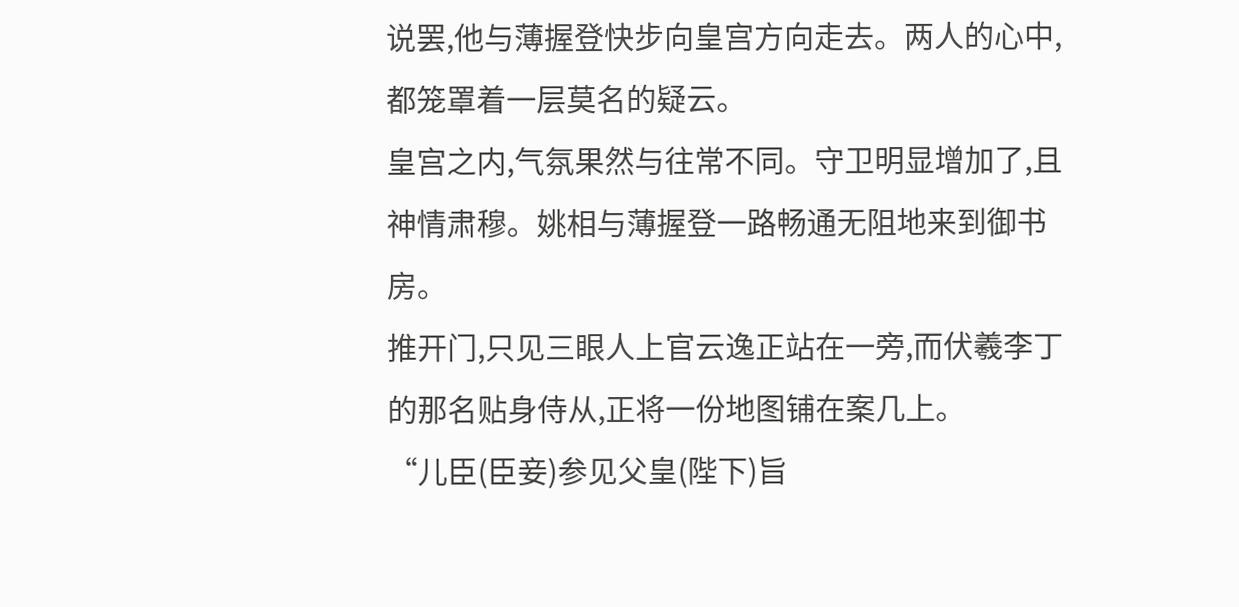说罢,他与薄握登快步向皇宫方向走去。两人的心中,都笼罩着一层莫名的疑云。
皇宫之内,气氛果然与往常不同。守卫明显增加了,且神情肃穆。姚相与薄握登一路畅通无阻地来到御书房。
推开门,只见三眼人上官云逸正站在一旁,而伏羲李丁的那名贴身侍从,正将一份地图铺在案几上。
“儿臣(臣妾)参见父皇(陛下)旨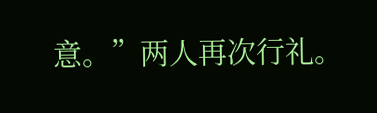意。”两人再次行礼。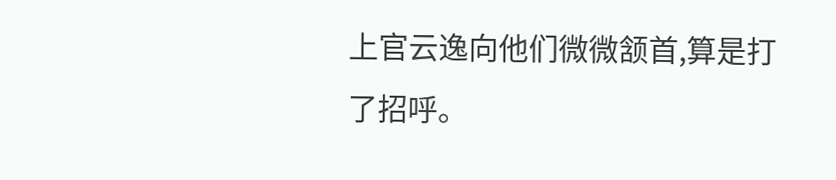上官云逸向他们微微颔首,算是打了招呼。